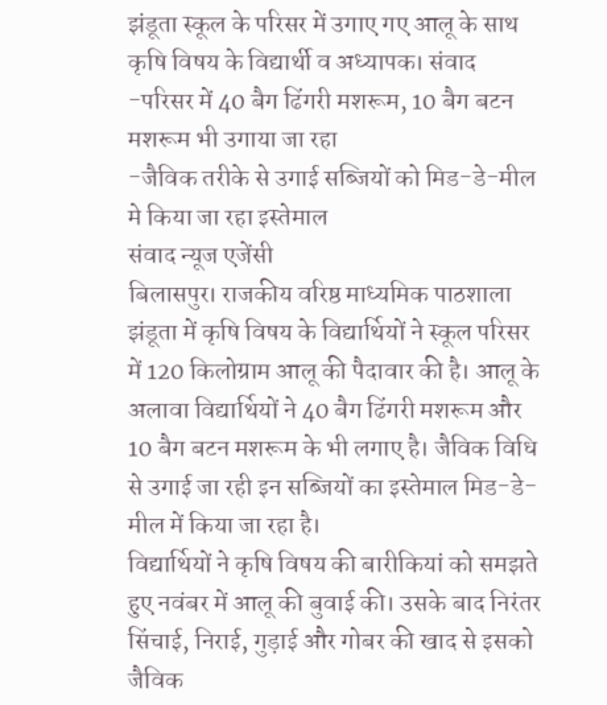झंडूता स्कूल के परिसर में उगाए गए आलू के साथ कृषि विषय के विद्यार्थी व अध्यापक। संवाद
-परिसर में 40 बैग ढिंगरी मशरूम, 10 बैग बटन मशरूम भी उगाया जा रहा
-जैविक तरीके से उगाई सब्जियों को मिड-डे-मील मे किया जा रहा इस्तेमाल
संवाद न्यूज एजेंसी
बिलासपुर। राजकीय वरिष्ठ माध्यमिक पाठशाला झंडूता में कृषि विषय के विद्यार्थियों ने स्कूल परिसर में 120 किलोग्राम आलू की पैदावार की है। आलू के अलावा विद्यार्थियों ने 40 बैग ढिंगरी मशरूम और 10 बैग बटन मशरूम के भी लगाए है। जैविक विधि से उगाई जा रही इन सब्जियों का इस्तेमाल मिड-डे-मील में किया जा रहा है।
विद्यार्थियों ने कृषि विषय की बारीकियां को समझते हुए नवंबर में आलू की बुवाई की। उसके बाद निरंतर सिंचाई, निराई, गुड़ाई और गोबर की खाद से इसको जैविक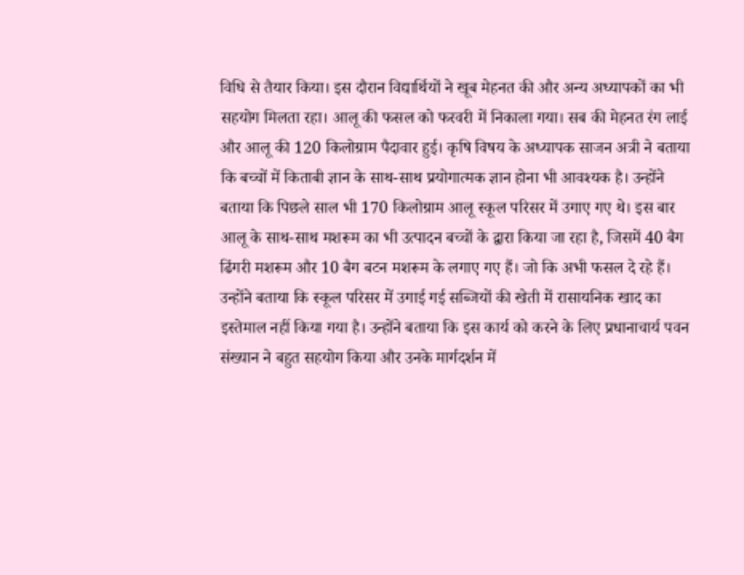विधि से तैयार किया। इस दौरान विद्यार्थियों ने खूब मेहनत की और अन्य अध्यापकों का भी सहयोग मिलता रहा। आलू की फसल को फरवरी में निकाला गया। सब की मेहनत रंग लाई और आलू की 120 किलोग्राम पैदावार हुई। कृषि विषय के अध्यापक साजन अत्री ने बताया कि बच्चों में किताबी ज्ञान के साथ-साथ प्रयोगात्मक ज्ञान होना भी आवश्यक है। उन्होंने बताया कि पिछले साल भी 170 किलोग्राम आलू स्कूल परिसर में उगाए गए थे। इस बार आलू के साथ-साथ मशरूम का भी उत्पादन बच्चों के द्वारा किया जा रहा है, जिसमें 40 बैग ढिंगरी मशरूम और 10 बैग बटन मशरूम के लगाए गए हैं। जो कि अभी फसल दे रहे हैं। उन्होंने बताया कि स्कूल परिसर में उगाई गई सब्जियों की खेती में रासायनिक खाद का इस्तेमाल नहीं किया गया है। उन्होंने बताया कि इस कार्य को करने के लिए प्रधानाचार्य पवन संख्यान ने बहुत सहयोग किया और उनके मार्गदर्शन में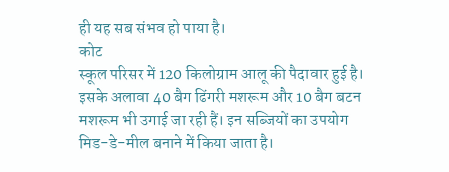ही यह सब संभव हो पाया है।
कोट
स्कूल परिसर में 120 किलोग्राम आलू की पैदावार हुई है। इसके अलावा 40 बैग ढिंगरी मशरूम और 10 बैग बटन मशरूम भी उगाई जा रही हैं। इन सब्जियों का उपयोग मिड-डे-मील बनाने में किया जाता है।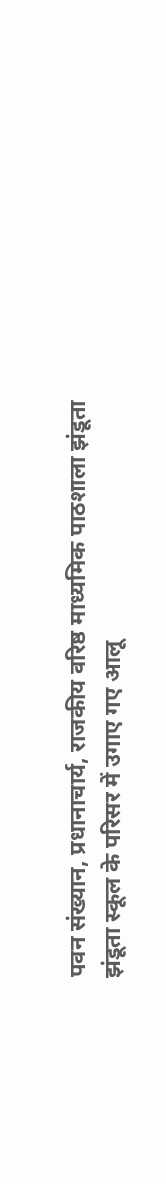पवन संख्यान, प्रधानाचार्य, राजकीय वरिष्ठ माध्यमिक पाठशाला झंडूता
झंडूता स्कूल के परिसर में उगाए गए आलू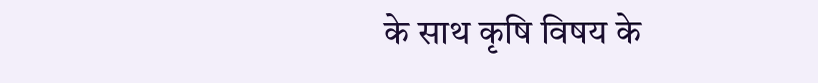के साथ कृषि विषय के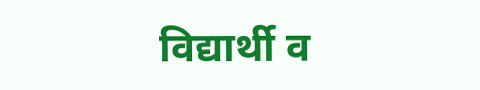विद्यार्थी व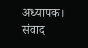अध्यापक। संवाद